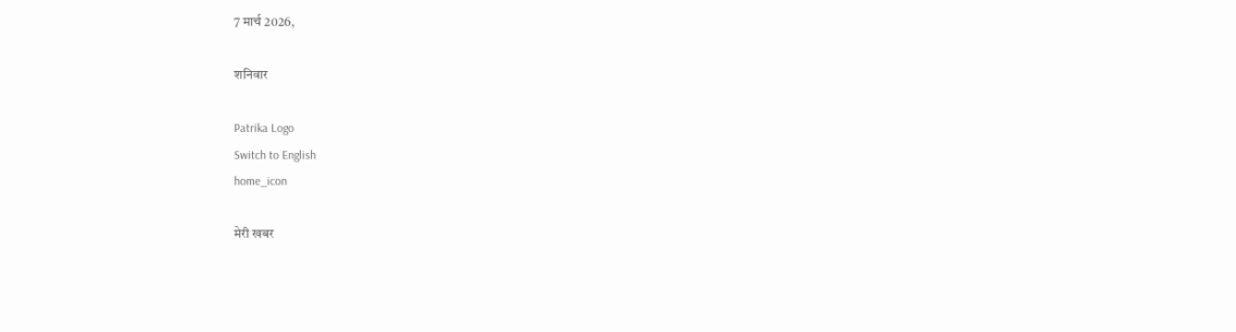7 मार्च 2026,

शनिवार

Patrika Logo
Switch to English
home_icon

मेरी खबर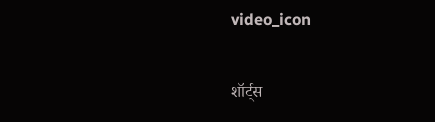video_icon

शॉर्ट्स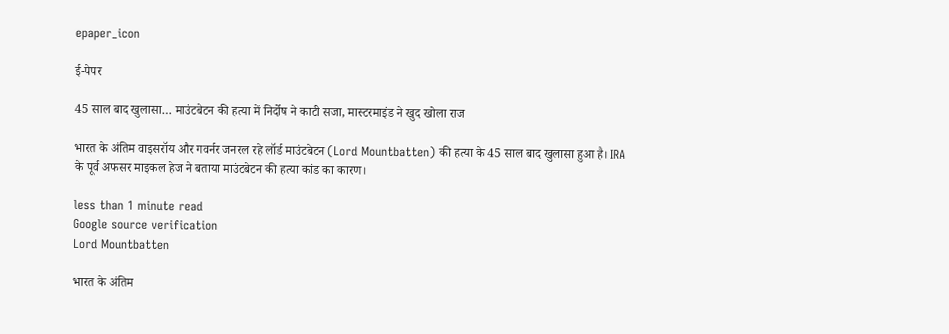epaper_icon

ई-पेपर

45 साल बाद खुलासा… माउंटबेटन की हत्या में निर्दोष ने काटी सजा, मास्टरमाइंड ने खुद खोला राज

भारत के अंतिम वाइसरॉय और गवर्नर जनरल रहे लॉर्ड माउंटबेटन (Lord Mountbatten) की हत्या के 45 साल बाद खुलासा हुआ है। IRA के पूर्व अफसर माइकल हेज ने बताया माउंटबेटन की हत्या कांड का कारण।

less than 1 minute read
Google source verification
Lord Mountbatten

भारत के अंतिम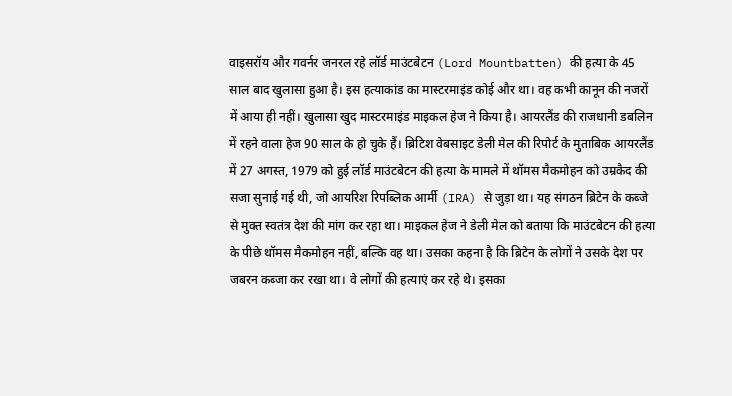वाइसरॉय और गवर्नर जनरल रहे लॉर्ड माउंटबेटन (Lord Mountbatten) की हत्या के 45 साल बाद खुलासा हुआ है। इस हत्याकांड का मास्टरमाइंड कोई और था। वह कभी कानून की नजरों में आया ही नहीं। खुलासा खुद मास्टरमाइंड माइकल हेज ने किया है। आयरलैंड की राजधानी डबलिन में रहने वाला हेज 90 साल के हो चुके हैं। ब्रिटिश वेबसाइट डेली मेल की रिपोर्ट के मुताबिक आयरलैंड में 27 अगस्त, 1979 को हुई लॉर्ड माउंटबेटन की हत्या के मामले में थॉमस मैकमोहन को उम्रकैद की सजा सुनाई गई थी, जो आयरिश रिपब्लिक आर्मी (IRA) से जुड़ा था। यह संगठन ब्रिटेन के कब्जे से मुक्त स्वतंत्र देश की मांग कर रहा था। माइकल हेज ने डेली मेल को बताया कि माउंटबेटन की हत्या के पीछे थॉमस मैकमोहन नहीं, बल्कि वह था। उसका कहना है कि ब्रिटेन के लोगों ने उसके देश पर जबरन कब्जा कर रखा था। वे लोगों की हत्याएं कर रहे थे। इसका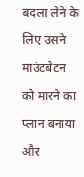बदला लेने के लिए उसने माउंटबेटन को मारने का प्लान बनाया और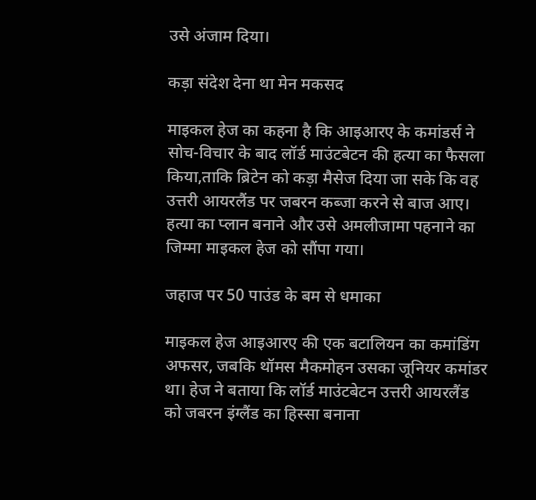उसे अंजाम दिया।

कड़ा संदेश देना था मेन मकसद

माइकल हेज का कहना है कि आइआरए के कमांडर्स ने सोच-विचार के बाद लॉर्ड माउंटबेटन की हत्या का फैसला किया,ताकि ब्रिटेन को कड़ा मैसेज दिया जा सके कि वह उत्तरी आयरलैंड पर जबरन कब्जा करने से बाज आए। हत्या का प्लान बनाने और उसे अमलीजामा पहनाने का जिम्मा माइकल हेज को सौंपा गया।

जहाज पर 50 पाउंड के बम से धमाका

माइकल हेज आइआरए की एक बटालियन का कमांडिंग अफसर, जबकि थॉमस मैकमोहन उसका जूनियर कमांडर था। हेज ने बताया कि लॉर्ड माउंटबेटन उत्तरी आयरलैंड को जबरन इंग्लैंड का हिस्सा बनाना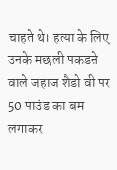चाहते थे। हत्या के लिए उनके मछली पकडऩे वाले जहाज शैडो वी पर 50 पाउंड का बम लगाकर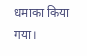धमाका किया गया।